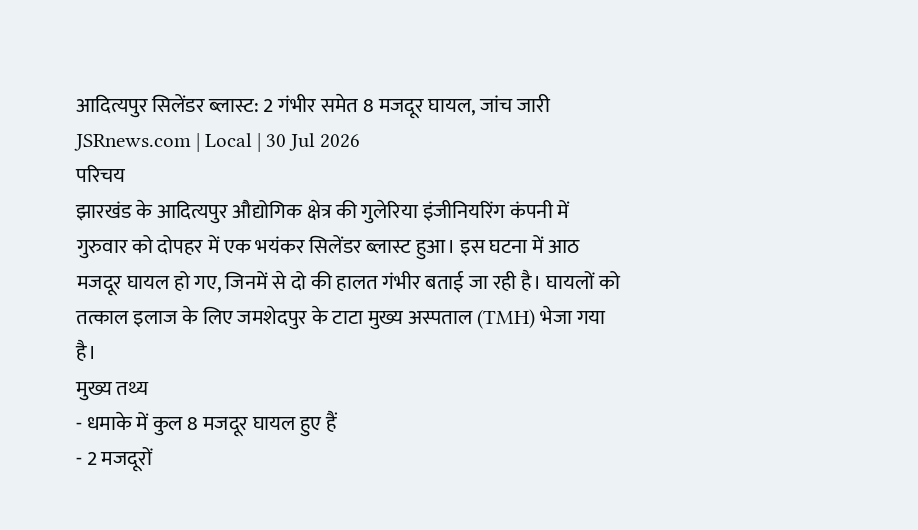आदित्यपुर सिलेंडर ब्लास्ट: 2 गंभीर समेत 8 मजदूर घायल, जांच जारी
JSRnews.com | Local | 30 Jul 2026
परिचय
झारखंड के आदित्यपुर औद्योगिक क्षेत्र की गुलेरिया इंजीनियरिंग कंपनी में गुरुवार को दोपहर में एक भयंकर सिलेंडर ब्लास्ट हुआ। इस घटना में आठ मजदूर घायल हो गए, जिनमें से दो की हालत गंभीर बताई जा रही है। घायलों को तत्काल इलाज के लिए जमशेदपुर के टाटा मुख्य अस्पताल (TMH) भेजा गया है।
मुख्य तथ्य
- धमाके में कुल 8 मजदूर घायल हुए हैं
- 2 मजदूरों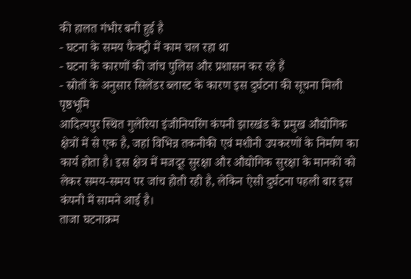की हालत गंभीर बनी हुई है
- घटना के समय फैक्ट्री में काम चल रहा था
- घटना के कारणों की जांच पुलिस और प्रशासन कर रहे हैं
- स्रोतों के अनुसार सिलेंडर ब्लास्ट के कारण इस दुर्घटना की सूचना मिली
पृष्ठभूमि
आदित्यपुर स्थित गुलेरिया इंजीनियरिंग कंपनी झारखंड के प्रमुख औद्योगिक क्षेत्रों में से एक है, जहां विभिन्न तकनीकी एवं मशीनी उपकरणों के निर्माण का कार्य होता है। इस क्षेत्र में मजदूर सुरक्षा और औद्योगिक सुरक्षा के मानकों को लेकर समय-समय पर जांच होती रही है, लेकिन ऐसी दुर्घटना पहली बार इस कंपनी में सामने आई है।
ताजा घटनाक्रम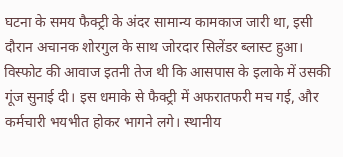घटना के समय फैक्ट्री के अंदर सामान्य कामकाज जारी था, इसी दौरान अचानक शोरगुल के साथ जोरदार सिलेंडर ब्लास्ट हुआ। विस्फोट की आवाज इतनी तेज थी कि आसपास के इलाके में उसकी गूंज सुनाई दी। इस धमाके से फैक्ट्री में अफरातफरी मच गई, और कर्मचारी भयभीत होकर भागने लगे। स्थानीय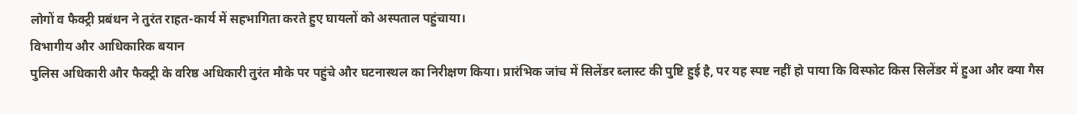लोगों व फैक्ट्री प्रबंधन ने तुरंत राहत-कार्य में सहभागिता करते हुए घायलों को अस्पताल पहुंचाया।
विभागीय और आधिकारिक बयान
पुलिस अधिकारी और फैक्ट्री के वरिष्ठ अधिकारी तुरंत मौके पर पहुंचे और घटनास्थल का निरीक्षण किया। प्रारंभिक जांच में सिलेंडर ब्लास्ट की पुष्टि हुई है, पर यह स्पष्ट नहीं हो पाया कि विस्फोट किस सिलेंडर में हुआ और क्या गैस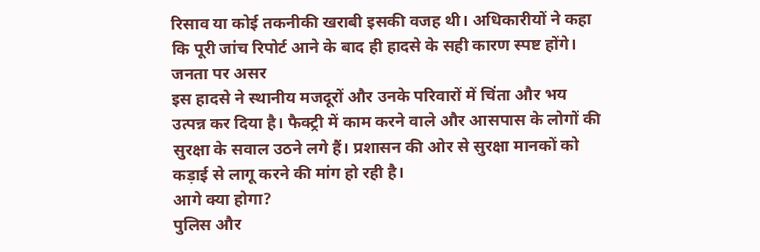रिसाव या कोई तकनीकी खराबी इसकी वजह थी। अधिकारीयों ने कहा कि पूरी जांच रिपोर्ट आने के बाद ही हादसे के सही कारण स्पष्ट होंगे।
जनता पर असर
इस हादसे ने स्थानीय मजदूरों और उनके परिवारों में चिंता और भय उत्पन्न कर दिया है। फैक्ट्री में काम करने वाले और आसपास के लोगों की सुरक्षा के सवाल उठने लगे हैं। प्रशासन की ओर से सुरक्षा मानकों को कड़ाई से लागू करने की मांग हो रही है।
आगे क्या होगा?
पुलिस और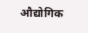औद्योगिक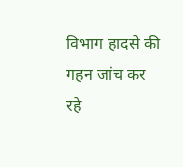विभाग हादसे की गहन जांच कर रहे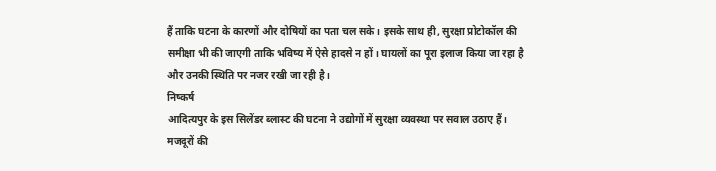हैं ताकि घटना के कारणों और दोषियों का पता चल सके। इसके साथ ही, सुरक्षा प्रोटोकॉल की समीक्षा भी की जाएगी ताकि भविष्य में ऐसे हादसे न हों। घायलों का पूरा इलाज किया जा रहा है और उनकी स्थिति पर नजर रखी जा रही है।
निष्कर्ष
आदित्यपुर के इस सिलेंडर ब्लास्ट की घटना ने उद्योगों में सुरक्षा व्यवस्था पर सवाल उठाए हैं। मजदूरों की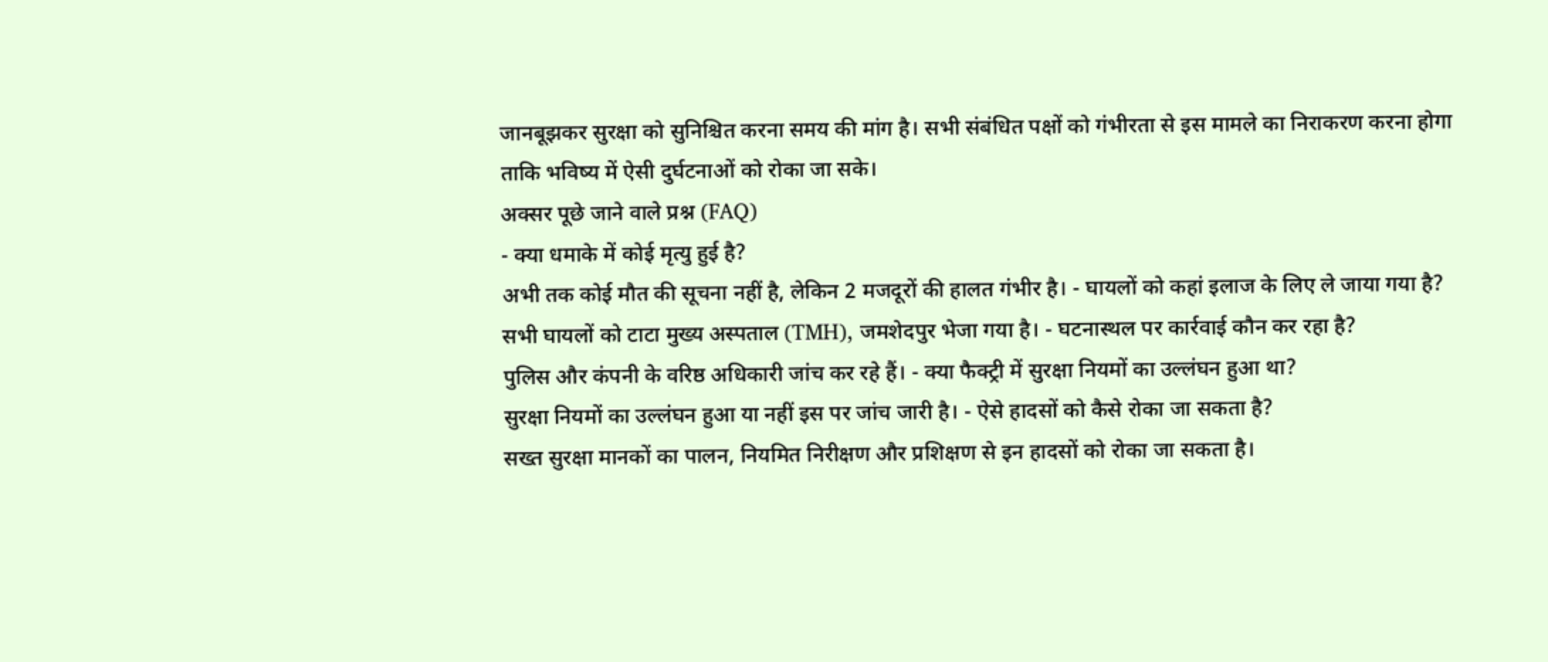जानबूझकर सुरक्षा को सुनिश्चित करना समय की मांग है। सभी संबंधित पक्षों को गंभीरता से इस मामले का निराकरण करना होगा ताकि भविष्य में ऐसी दुर्घटनाओं को रोका जा सके।
अक्सर पूछे जाने वाले प्रश्न (FAQ)
- क्या धमाके में कोई मृत्यु हुई है?
अभी तक कोई मौत की सूचना नहीं है, लेकिन 2 मजदूरों की हालत गंभीर है। - घायलों को कहां इलाज के लिए ले जाया गया है?
सभी घायलों को टाटा मुख्य अस्पताल (TMH), जमशेदपुर भेजा गया है। - घटनास्थल पर कार्रवाई कौन कर रहा है?
पुलिस और कंपनी के वरिष्ठ अधिकारी जांच कर रहे हैं। - क्या फैक्ट्री में सुरक्षा नियमों का उल्लंघन हुआ था?
सुरक्षा नियमों का उल्लंघन हुआ या नहीं इस पर जांच जारी है। - ऐसे हादसों को कैसे रोका जा सकता है?
सख्त सुरक्षा मानकों का पालन, नियमित निरीक्षण और प्रशिक्षण से इन हादसों को रोका जा सकता है।